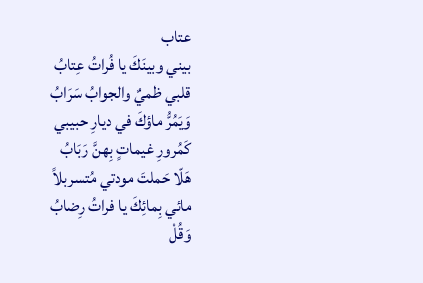عتاب
بيني وبينَكَ يا فُراتُ عِتابُ
قلبي ظميٌ والجوابُ سَرَابُ
وَيَمُرُّ ماؤكَ في ديارِ حبيبي
كَمُرورِ غيماتٍ بِهنَّ رَبَابُ
هَلّا حَملتَ مودتي مُتسربلاً
مائي بِمائِكَ يا فراتُ رِضابُ
وَقُلْ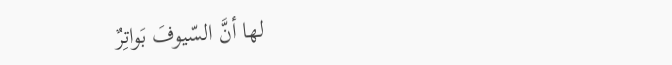لها أنَّ السّيوفَ بَواتِرٌ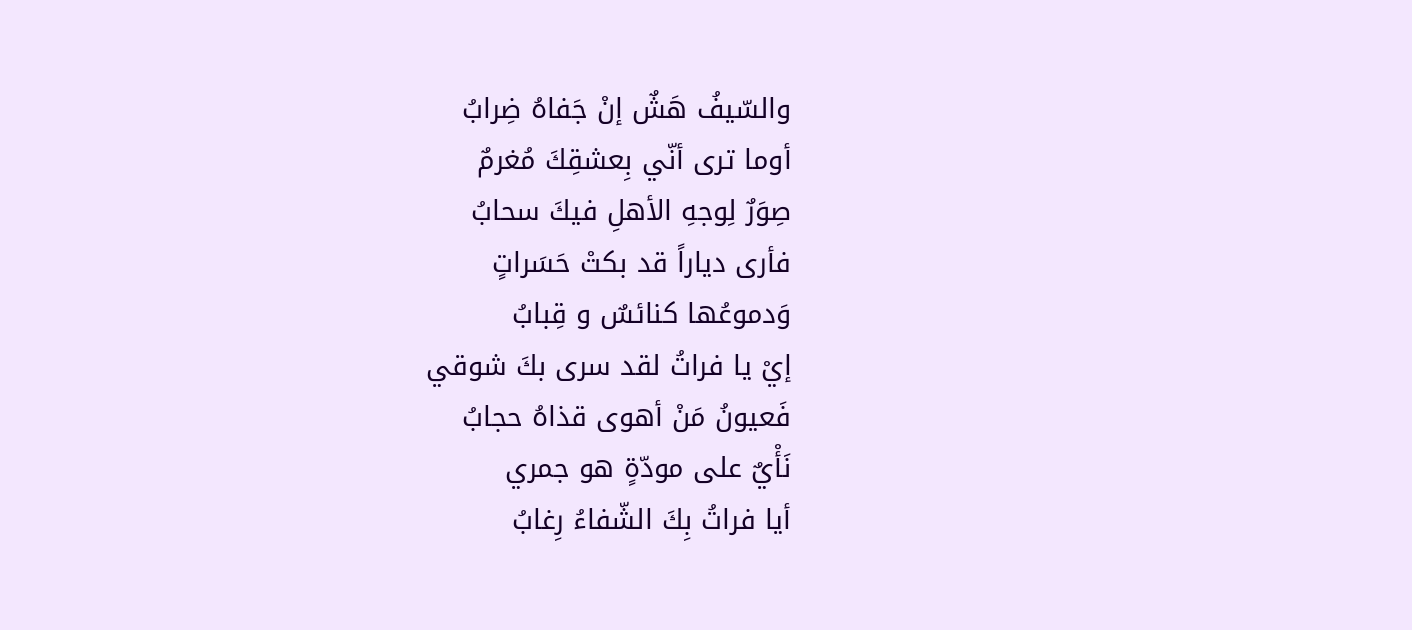والسّيفُ هَشٌ إنْ جَفاهُ ضِرابُ
أوما ترى أنّي بِعشقِكَ مُغرمٌ
صِوَرٌ لِوجهِ الأهلِ فيكَ سحابُ
فأرى دياراً قد بكتْ حَسَراتٍ
وَدموعُها كنائسٌ و قِبابُ
إيْ يا فراتُ لقد سرى بكَ شوقي
فَعيونُ مَنْ أهوى قذاهُ حجابُ
نَأْيٌ على مودّةٍ هو جمري
أيا فراتُ بِكَ الشّفاءُ رِغابُ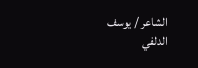الشاعر / يوسف الدلفي